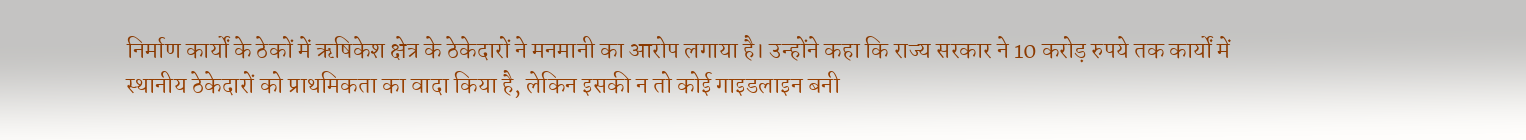निर्माण कार्यों के ठेकों में ऋषिकेश क्षेत्र के ठेकेदारों ने मनमानी का आरोप लगाया है। उन्होंने कहा कि राज्य सरकार ने 10 करोड़ रुपये तक कार्यों में स्थानीय ठेकेदारों को प्राथमिकता का वादा किया है, लेकिन इसकी न तो कोई गाइडलाइन बनी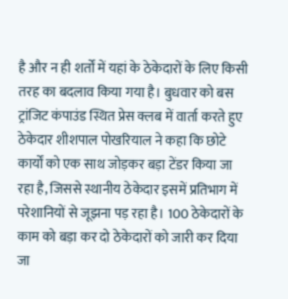है और न ही शर्तों में यहां के ठेकेदारों के लिए किसी तरह का बदलाव किया गया है। बुधवार को बस ट्रांजिट कंपाउंड स्थित प्रेस क्लब में वार्ता करते हुए ठेकेदार शीशपाल पोखरियाल ने कहा कि छोटे कार्यों को एक साथ जोड़कर बड़ा टेंडर किया जा रहा है, जिससे स्थानीय ठेकेदार इसमें प्रतिभाग में परेशानियों से जूझना पड़ रहा है। 100 ठेकेदारों के काम को बड़ा कर दो ठेकेदारों को जारी कर दिया जा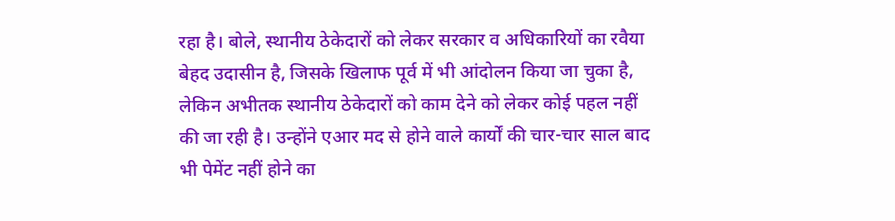रहा है। बोले, स्थानीय ठेकेदारों को लेकर सरकार व अधिकारियों का रवैया बेहद उदासीन है, जिसके खिलाफ पूर्व में भी आंदोलन किया जा चुका है, लेकिन अभीतक स्थानीय ठेकेदारों को काम देने को लेकर कोई पहल नहीं की जा रही है। उन्होंने एआर मद से होने वाले कार्यों की चार-चार साल बाद भी पेमेंट नहीं होने का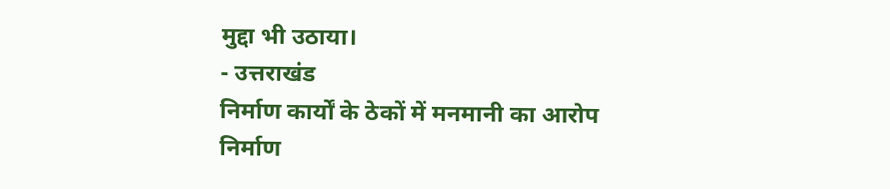मुद्दा भी उठाया।
- उत्तराखंड
निर्माण कार्यों के ठेकों में मनमानी का आरोप
निर्माण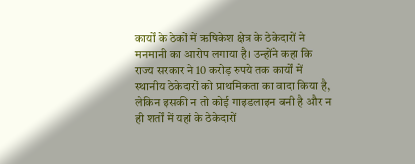कार्यों के ठेकों में ऋषिकेश क्षेत्र के ठेकेदारों ने मनमानी का आरोप लगाया है। उन्होंने कहा कि राज्य सरकार ने 10 करोड़ रुपये तक कार्यों में स्थानीय ठेकेदारों को प्राथमिकता का वादा किया है, लेकिन इसकी न तो कोई गाइडलाइन बनी है और न ही शर्तों में यहां के ठेकेदारों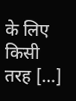के लिए किसी तरह […]